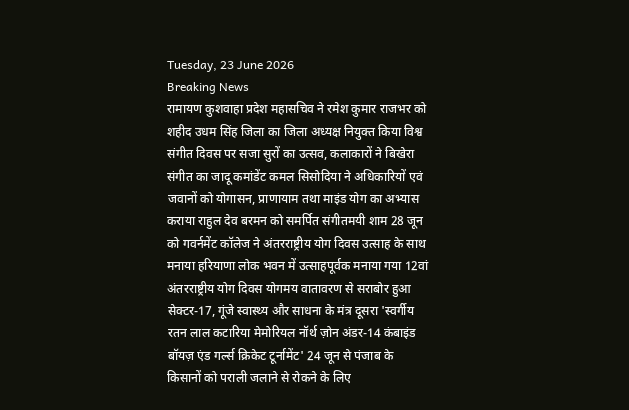Tuesday, 23 June 2026
Breaking News
रामायण कुशवाहा प्रदेश महासचिव ने रमेश कुमार राजभर को शहीद उधम सिंह जिला का जिला अध्यक्ष नियुक्त किया विश्व संगीत दिवस पर सजा सुरों का उत्सव, कलाकारों ने बिखेरा संगीत का जादू कमांडेंट कमल सिसोदिया ने अधिकारियों एवं जवानों को योगासन, प्राणायाम तथा माइंड योग का अभ्यास कराया राहुल देव बरमन को समर्पित संगीतमयी शाम 28 जून को गवर्नमेंट कॉलेज ने अंतरराष्ट्रीय योग दिवस उत्साह के साथ मनाया हरियाणा लोक भवन में उत्साहपूर्वक मनाया गया 12वां अंतरराष्ट्रीय योग दिवस योगमय वातावरण से सराबोर हुआ सेक्टर-17, गूंजे स्वास्थ्य और साधना के मंत्र दूसरा 'स्वर्गीय रतन लाल कटारिया मेमोरियल नॉर्थ ज़ोन अंडर-14 कंबाइंड बॉयज़ एंड गर्ल्स क्रिकेट टूर्नामेंट' 24 जून से पंजाब के किसानों को पराली जलाने से रोकने के लिए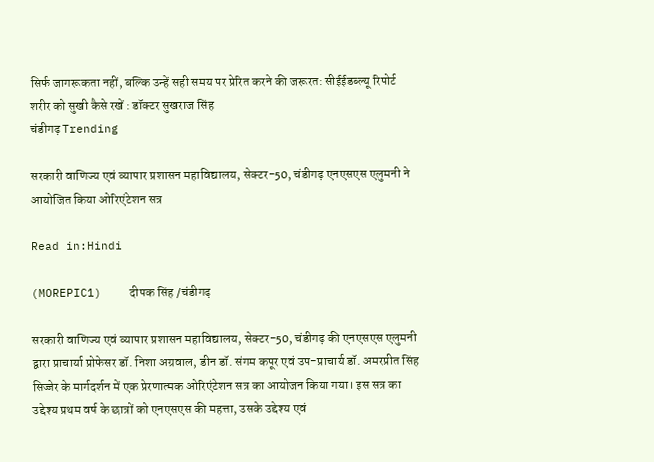सिर्फ जागरूकता नहीं, बल्कि उन्हें सही समय पर प्रेरित करने की जरूरत: सीईईडब्ल्यू रिपोर्ट शरीर को सुखी कैसे रखें : डॉक्टर सुखराज सिंह
चंडीगढ़ Trending

सरकारी वाणिज्य एवं व्यापार प्रशासन महाविद्यालय, सेक्टर-50, चंडीगढ़ एनएसएस एलुमनी ने आयोजित किया ओरिएंटेशन सत्र

Read in:Hindi

(MOREPIC1)    दीपक सिंह /चंडीगढ़

सरकारी वाणिज्य एवं व्यापार प्रशासन महाविद्यालय, सेक्टर-50, चंडीगढ़ की एनएसएस एलुमनी द्वारा प्राचार्या प्रोफेसर डॉ. निशा अग्रवाल, डीन डॉ. संगम कपूर एवं उप-प्राचार्य डॉ. अमरप्रीत सिंह सिज्जेर के मार्गदर्शन में एक प्रेरणात्मक ओरिएंटेशन सत्र का आयोजन किया गया। इस सत्र का उद्देश्य प्रथम वर्ष के छात्रों को एनएसएस की महत्ता, उसके उद्देश्य एवं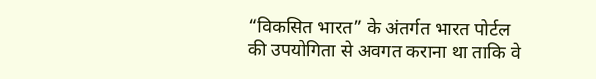“विकसित भारत” के अंतर्गत भारत पोर्टल की उपयोगिता से अवगत कराना था ताकि वे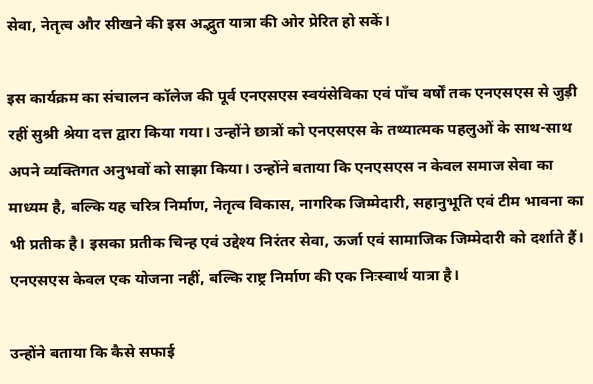सेवा, नेतृत्व और सीखने की इस अद्भुत यात्रा की ओर प्रेरित हो सकें।

इस कार्यक्रम का संचालन कॉलेज की पूर्व एनएसएस स्वयंसेविका एवं पाँच वर्षों तक एनएसएस से जुड़ी रहीं सुश्री श्रेया दत्त द्वारा किया गया। उन्होंने छात्रों को एनएसएस के तथ्यात्मक पहलुओं के साथ-साथ अपने व्यक्तिगत अनुभवों को साझा किया। उन्होंने बताया कि एनएसएस न केवल समाज सेवा का माध्यम है, बल्कि यह चरित्र निर्माण, नेतृत्व विकास, नागरिक जिम्मेदारी, सहानुभूति एवं टीम भावना का भी प्रतीक है। इसका प्रतीक चिन्ह एवं उद्देश्य निरंतर सेवा, ऊर्जा एवं सामाजिक जिम्मेदारी को दर्शाते हैं। एनएसएस केवल एक योजना नहीं, बल्कि राष्ट्र निर्माण की एक निःस्वार्थ यात्रा है।

उन्होंने बताया कि कैसे सफाई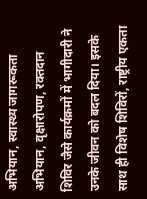अभियान, स्वास्थ्य जागरूकता अभियान, वृक्षारोपण, रक्तदान शिविर जैसे कार्यक्रमों में भागीदारी ने उनके जीवन को बदल दिया। इसके साथ ही विशेष शिविरों, राष्ट्रीय एकता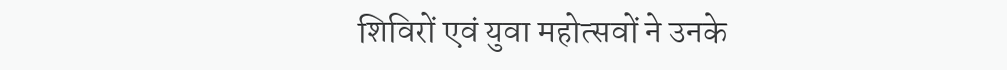शिविरों एवं युवा महोत्सवों ने उनके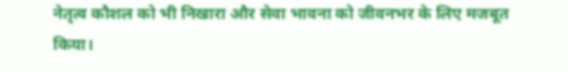नेतृत्व कौशल को भी निखारा और सेवा भावना को जीवनभर के लिए मजबूत किया।